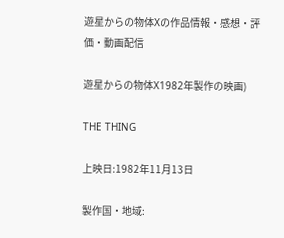遊星からの物体Xの作品情報・感想・評価・動画配信

遊星からの物体X1982年製作の映画)

THE THING

上映日:1982年11月13日

製作国・地域: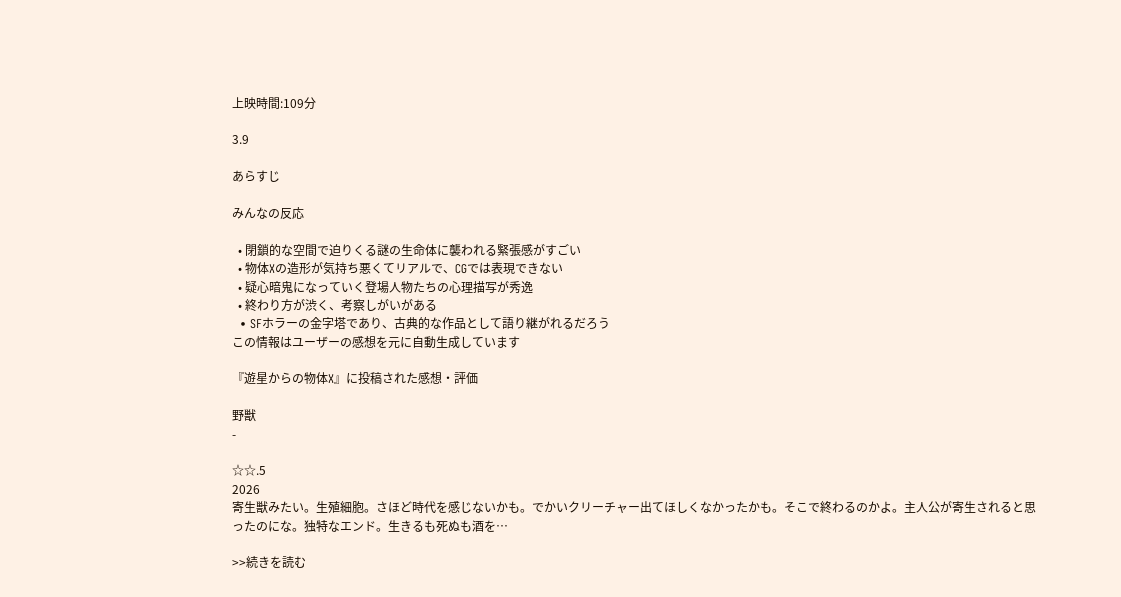上映時間:109分

3.9

あらすじ

みんなの反応

  • 閉鎖的な空間で迫りくる謎の生命体に襲われる緊張感がすごい
  • 物体Xの造形が気持ち悪くてリアルで、CGでは表現できない
  • 疑心暗鬼になっていく登場人物たちの心理描写が秀逸
  • 終わり方が渋く、考察しがいがある
  • SFホラーの金字塔であり、古典的な作品として語り継がれるだろう
この情報はユーザーの感想を元に自動生成しています

『遊星からの物体X』に投稿された感想・評価

野獣
-

☆☆.5
2026
寄生獣みたい。生殖細胞。さほど時代を感じないかも。でかいクリーチャー出てほしくなかったかも。そこで終わるのかよ。主人公が寄生されると思ったのにな。独特なエンド。生きるも死ぬも酒を…

>>続きを読む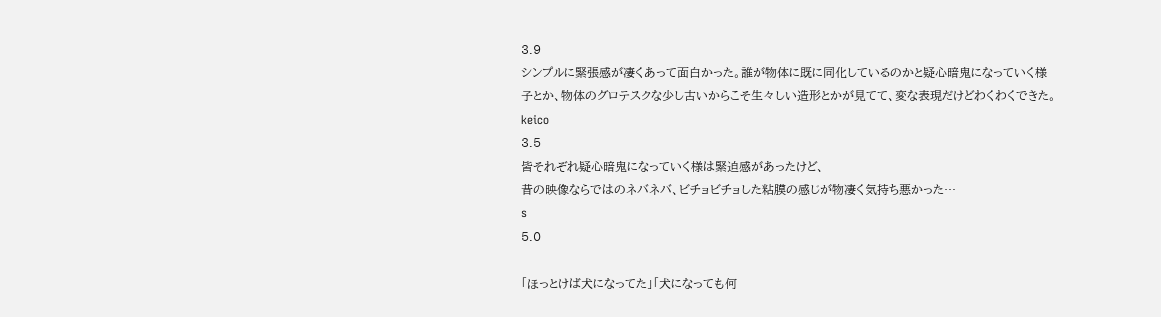3.9
シンプルに緊張感が凄くあって面白かった。誰が物体に既に同化しているのかと疑心暗鬼になっていく様子とか、物体のグロテスクな少し古いからこそ生々しい造形とかが見てて、変な表現だけどわくわくできた。
keico
3.5
皆それぞれ疑心暗鬼になっていく様は緊迫感があったけど、
昔の映像ならではのネバネバ、ビチョビチョした粘膜の感じが物凄く気持ち悪かった…
s
5.0

「ほっとけば犬になってた」「犬になっても何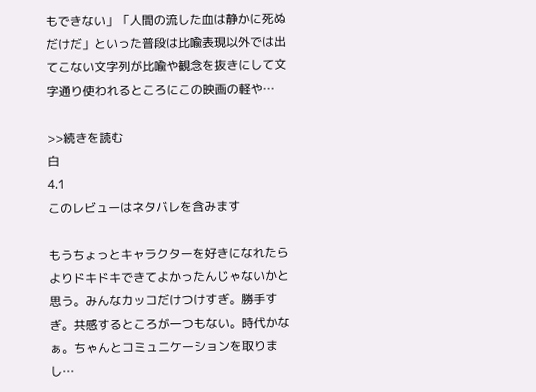もできない」「人間の流した血は静かに死ぬだけだ」といった普段は比喩表現以外では出てこない文字列が比喩や観念を抜きにして文字通り使われるところにこの映画の軽や…

>>続きを読む
白
4.1
このレビューはネタバレを含みます

もうちょっとキャラクターを好きになれたらよりドキドキできてよかったんじゃないかと思う。みんなカッコだけつけすぎ。勝手すぎ。共感するところが一つもない。時代かなぁ。ちゃんとコミュニケーションを取りまし…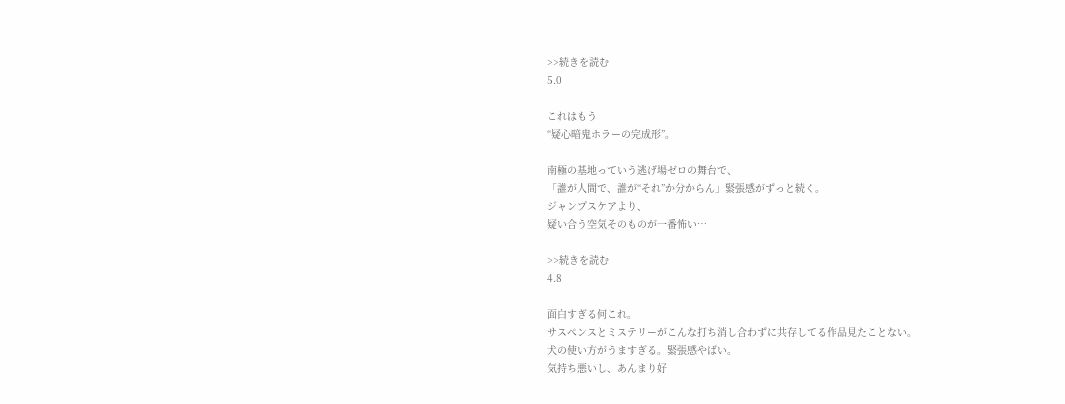>>続きを読む
5.0

これはもう
“疑心暗鬼ホラーの完成形”。

南極の基地っていう逃げ場ゼロの舞台で、
「誰が人間で、誰が“それ”か分からん」緊張感がずっと続く。
ジャンプスケアより、
疑い合う空気そのものが一番怖い…

>>続きを読む
4.8

面白すぎる何これ。
サスペンスとミステリーがこんな打ち消し合わずに共存してる作品見たことない。
犬の使い方がうますぎる。緊張感やばい。
気持ち悪いし、あんまり好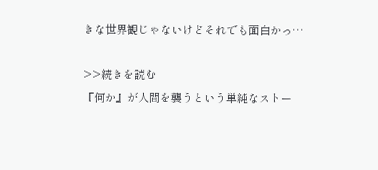きな世界観じゃないけどそれでも面白かっ…

>>続きを読む
『何か』が人間を襲うという単純なストー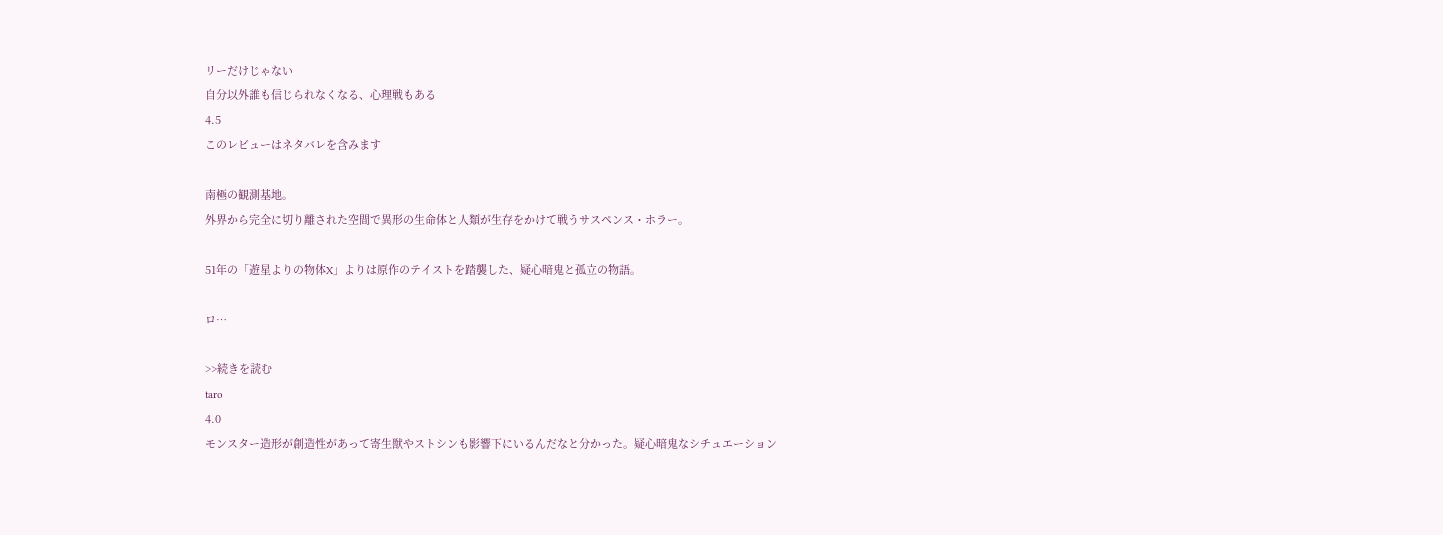リーだけじゃない
自分以外誰も信じられなくなる、心理戦もある
4.5
このレビューはネタバレを含みます

南極の観測基地。
外界から完全に切り離された空間で異形の生命体と人類が生存をかけて戦うサスペンス・ホラー。

51年の「遊星よりの物体X」よりは原作のテイストを踏襲した、疑心暗鬼と孤立の物語。

ロ…

>>続きを読む
taro
4.0
モンスター造形が創造性があって寄生獣やストシンも影響下にいるんだなと分かった。疑心暗鬼なシチュエーション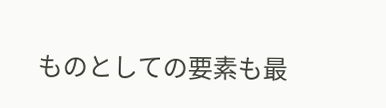ものとしての要素も最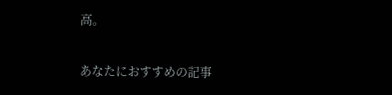高。

あなたにおすすめの記事